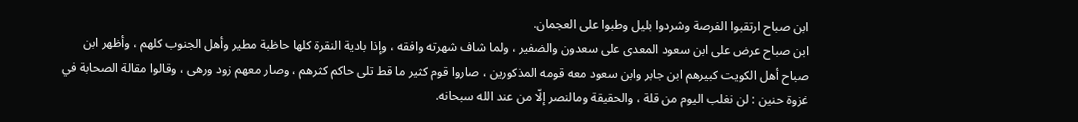ابن صباح ارتقبوا الفرصة وشردوا بليل وطبوا على العجمان.
ابن صباح عرض على ابن سعود المعدى على سعدون والضفير ، ولما شاف شهرته وافقه ، وإذا بادية النقرة كلها حاظبة مطير وأهل الجنوب كلهم ، وأظهر ابن صباح أهل الكويت كبيرهم ابن جابر وابن سعود معه قومه المذكورين ، صاروا قوم كثير ما قط تلى حاكم كثرهم ، وصار معهم زود ورهى ، وقالوا مقالة الصحابة في غزوة حنين : لن نغلب اليوم من قلة ، والحقيقة ومالنصر إلّا من عند الله سبحانه.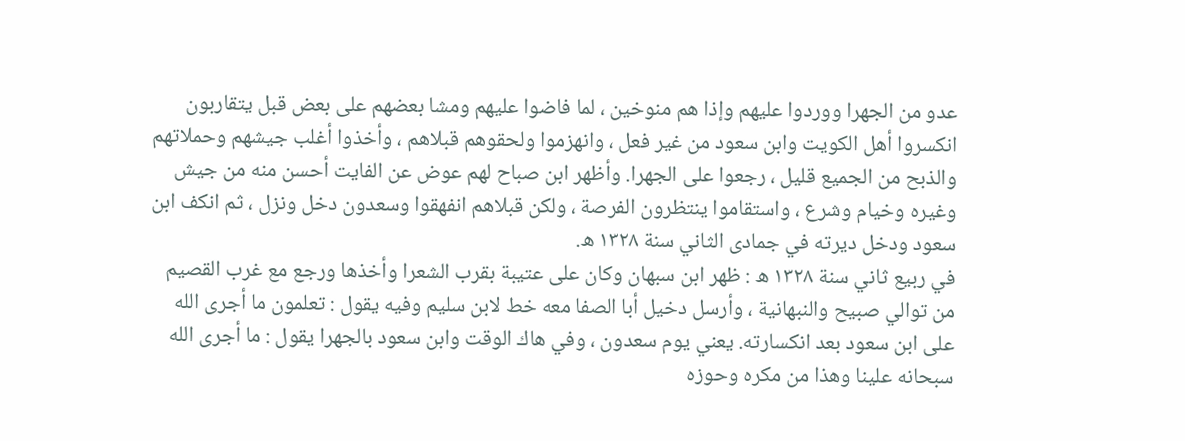عدو من الجهرا ووردوا عليهم وإذا هم منوخين ، لما فاضوا عليهم ومشا بعضهم على بعض قبل يتقاربون انكسروا أهل الكويت وابن سعود من غير فعل ، وانهزموا ولحقوهم قبلاهم ، وأخذوا أغلب جيشهم وحملاتهم والذبح من الجميع قليل ، رجعوا على الجهرا. وأظهر ابن صباح لهم عوض عن الفايت أحسن منه من جيش وغيره وخيام وشرع ، واستقاموا ينتظرون الفرصة ، ولكن قبلاهم انفهقوا وسعدون دخل ونزل ، ثم انكف ابن سعود ودخل ديرته في جمادى الثاني سنة ١٣٢٨ ه.
في ربيع ثاني سنة ١٣٢٨ ه : ظهر ابن سبهان وكان على عتيبة بقرب الشعرا وأخذها ورجع مع غرب القصيم من توالي صبيح والنبهانية ، وأرسل دخيل أبا الصفا معه خط لابن سليم وفيه يقول : تعلمون ما أجرى الله على ابن سعود بعد انكسارته. يعني يوم سعدون ، وفي هاك الوقت وابن سعود بالجهرا يقول : ما أجرى الله سبحانه علينا وهذا من مكره وحوزه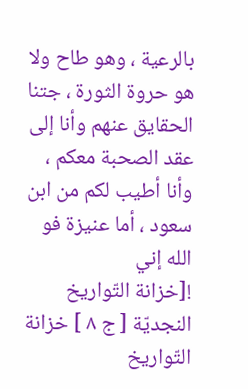بالرعية ، وهو طاح ولا هو حروة الثورة ، جتنا الحقايق عنهم وأنا إلى عقد الصحبة معكم ، وأنا أطيب لكم من ابن سعود ، أما عنيزة فو الله إني
![خزانة التّواريخ النجديّة [ ج ٨ ] خزانة التّواريخ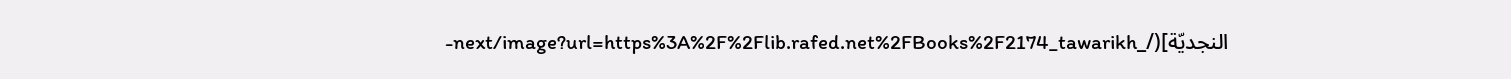النجديّة](/_next/image?url=https%3A%2F%2Flib.rafed.net%2FBooks%2F2174_tawarikh-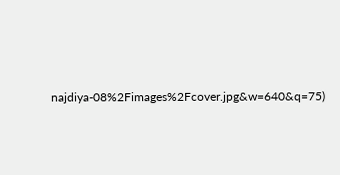najdiya-08%2Fimages%2Fcover.jpg&w=640&q=75)